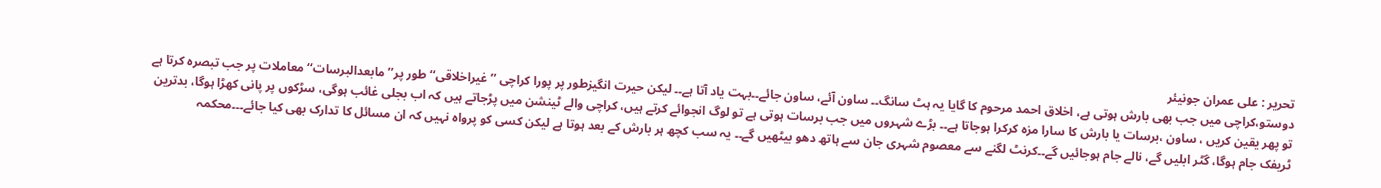تحریر : علی عمران جونیئر
دوستو،کراچی میں جب بھی بارش ہوتی ہے، اخلاق احمد مرحوم کا گایا یہ ہٹ سانگ۔۔ ساون آئے، ساون جائے۔۔بہت یاد آتا ہے۔۔ لیکن حیرت انگیزطور پر پورا کراچی ’’غیراخلاقی‘‘ طور پر’’مابعدالبرسات‘‘ معاملات پر جب تبصرہ کرتا ہے تو پھر یقین کریں ، ساون ،برسات یا بارش کا سارا مزہ کرکرا ہوجاتا ہے۔۔ بڑے شہروں میں جب برسات ہوتی ہے تو لوگ انجوائے کرتے ہیں، کراچی والے ٹینشن میں پڑجاتے ہیں کہ اب بجلی غائب ہوگی، سڑکوں پر پانی کھڑا ہوگا، بدترین ٹریفک جام ہوگا، گٹر ابلیں گے، نالے جام ہوجائیں گے۔۔کرنٹ لگنے سے معصوم شہری جان سے ہاتھ دھو بیٹھیں گے۔۔ یہ سب کچھ ہر بارش کے بعد ہوتا ہے لیکن کسی کو پرواہ نہیں کہ ان مسائل کا تدارک بھی کیا جائے۔۔۔محکمہ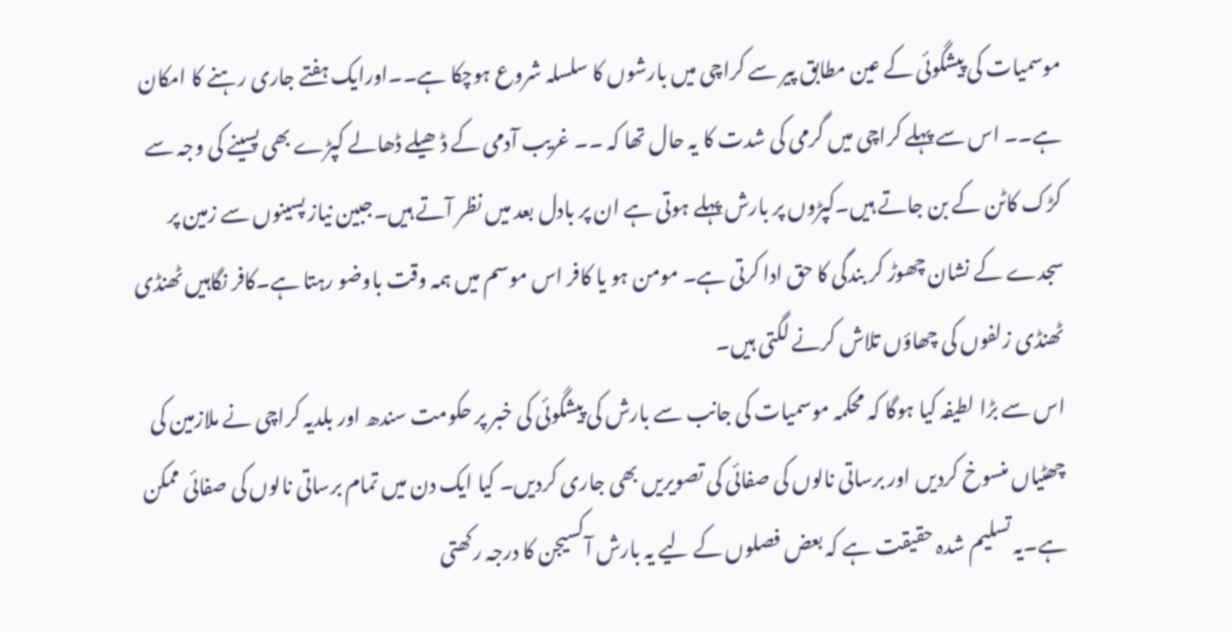موسمیات کی پیشگوئی کے عین مطابق پیر سے کراچی میں بارشوں کا سلسلہ شروع ہوچکا ہے۔۔اورایک ہفتے جاری رہنے کا امکان ہے۔۔ اس سے پہلے کراچی میں گرمی کی شدت کا یہ حال تھا کہ ۔۔ غریب آدمی کے ڈھیلے ڈھالے کپڑے بھی پسینے کی وجہ سے کڑک کاٹن کے بن جاتے ہیں۔کپڑوں پر بارش پہلے ہوتی ہے ان پر بادل بعد میں نظر آتے ہیں۔جبین نیاز پسینوں سے زمین پر سجدے کے نشان چھوڑ کر بندگی کا حق ادا کرتی ہے۔ مومن ہو یا کافر اس موسم میں ہمہ وقت باوضو رہتا ہے۔کافر نگاہیں ٹھنڈی ٹھنڈی زلفوں کی چھاؤں تلاش کرنے لگتی ہیں۔
اس سے بڑا لطیفہ کیا ہوگا کہ محکمہ موسمیات کی جانب سے بارش کی پیشگوئی کی خبر پر حکومت سندھ اور بلدیہ کراچی نے ملازمین کی چھٹیاں منسوخ کردیں اور برساتی نالوں کی صفائی کی تصویریں بھی جاری کردیں۔ کیا ایک دن میں تمام برساتی نالوں کی صفائی ممکن ہے۔یہ تسلیم شدہ حقیقت ہے کہ بعض فصلوں کے لیے یہ بارش آکسیجن کا درجہ رکھتی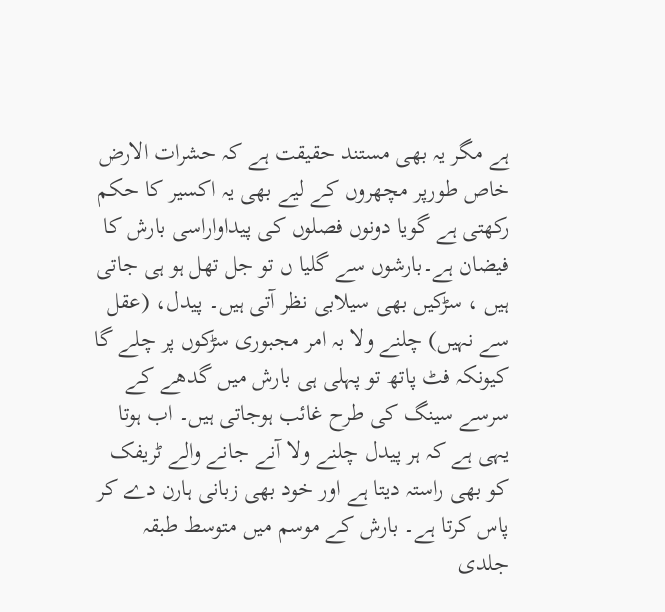ہے مگر یہ بھی مستند حقیقت ہے کہ حشرات الارض خاص طورپر مچھروں کے لیے بھی یہ اکسیر کا حکم رکھتی ہے گویا دونوں فصلوں کی پیداواراسی بارش کا فیضان ہے۔بارشوں سے گلیا ں تو جل تھل ہو ہی جاتی ہیں ، سڑکیں بھی سیلابی نظر آتی ہیں۔ پیدل، (عقل سے نہیں) چلنے ولا بہ امر مجبوری سڑکوں پر چلے گا کیونکہ فٹ پاتھ تو پہلی ہی بارش میں گدھے کے سرسے سینگ کی طرح غائب ہوجاتی ہیں۔ اب ہوتا یہی ہے کہ ہر پیدل چلنے ولا آنے جانے والے ٹریفک کو بھی راستہ دیتا ہے اور خود بھی زبانی ہارن دے کر پاس کرتا ہے۔ بارش کے موسم میں متوسط طبقہ جلدی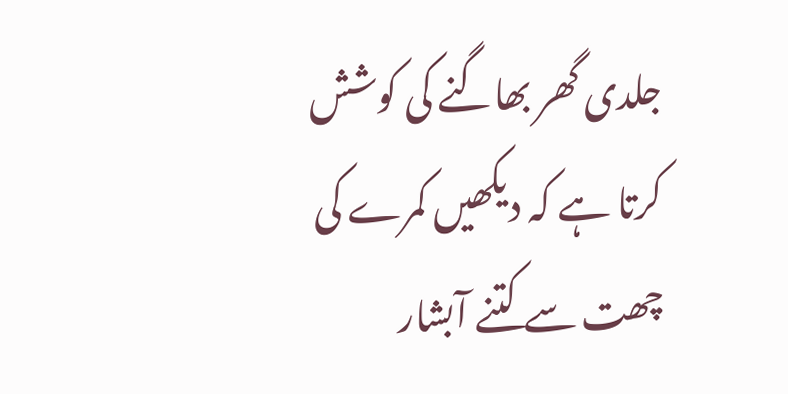جلدی گھر بھاگنے کی کوشش کرتا ہے کہ دیکھیں کمرے کی چھت سے کتنے آبشار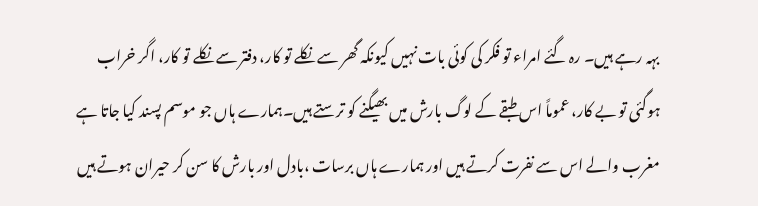بہہ رہے ہیں۔ رہ گئے امراء تو فکر کی کوئی بات نہیں کیونکہ گھر سے نکلے تو کار، دفتر سے نکلے تو کار، اگر خراب ہوگئی تو بے کار، عموماً اس طبقے کے لوگ بارش میں بھیگنے کو ترستے ہیں۔ہمارے ہاں جو موسم پسند کیا جاتا ہے مغرب والے اس سے نفرت کرتے ہیں اور ہمارے ہاں برسات ،بادل اور بارش کا سن کر حیران ہوتے ہیں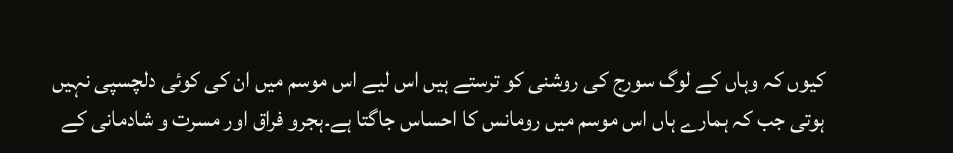کیوں کہ وہاں کے لوگ سورج کی روشنی کو ترستے ہیں اس لیے اس موسم میں ان کی کوئی دلچسپی نہیں ہوتی جب کہ ہمارے ہاں اس موسم میں رومانس کا احساس جاگتا ہے۔ہجرو فراق اور مسرت و شادمانی کے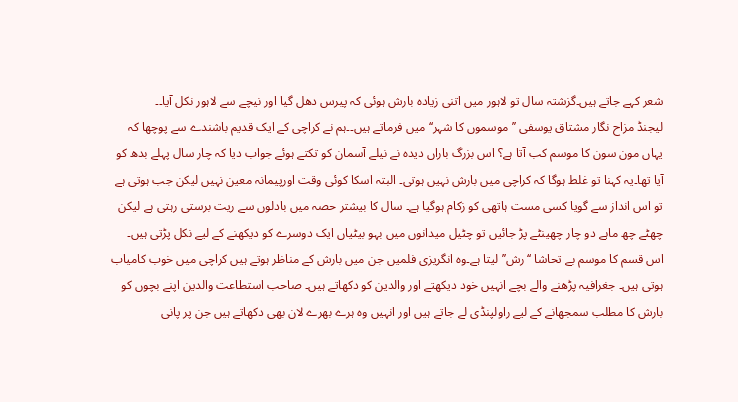شعر کہے جاتے ہیں۔گزشتہ سال تو لاہور میں اتنی زیادہ بارش ہوئی کہ پیرس دھل گیا اور نیچے سے لاہور نکل آیا۔۔
لیجنڈ مزاح نگار مشتاق یوسفی ’’موسموں کا شہر‘‘ میں فرماتے ہیں۔۔ہم نے کراچی کے ایک قدیم باشندے سے پوچھا کہ یہاں مون سون کا موسم کب آتا ہے؟ اس بزرگ باراں دیدہ نے نیلے آسمان کو تکتے ہوئے جواب دیا کہ چار سال پہلے بدھ کو آیا تھا۔یہ کہنا تو غلط ہوگا کہ کراچی میں بارش نہیں ہوتی۔ البتہ اسکا کوئی وقت اورپیمانہ معین نہیں لیکن جب ہوتی ہے تو اس انداز سے گویا کسی مست ہاتھی کو زکام ہوگیا ہے۔ سال کا بیشتر حصہ میں بادلوں سے ریت برستی رہتی ہے لیکن چھٹے چھ ماہے دو چار چھینٹے پڑ جائیں تو چٹیل میدانوں میں بہو بیٹیاں ایک دوسرے کو دیکھنے کے لیے نکل پڑتی ہیں۔ اس قسم کا موسم بے تحاشا ‘‘رش’’ لیتا ہے۔وہ انگریزی فلمیں جن میں بارش کے مناظر ہوتے ہیں کراچی میں خوب کامیاب ہوتی ہیں۔ جغرافیہ پڑھنے والے بچے انہیں خود دیکھتے اور والدین کو دکھاتے ہیں۔ صاحب استطاعت والدین اپنے بچوں کو بارش کا مطلب سمجھانے کے لیے راولپنڈی لے جاتے ہیں اور انہیں وہ ہرے بھرے لان بھی دکھاتے ہیں جن پر پانی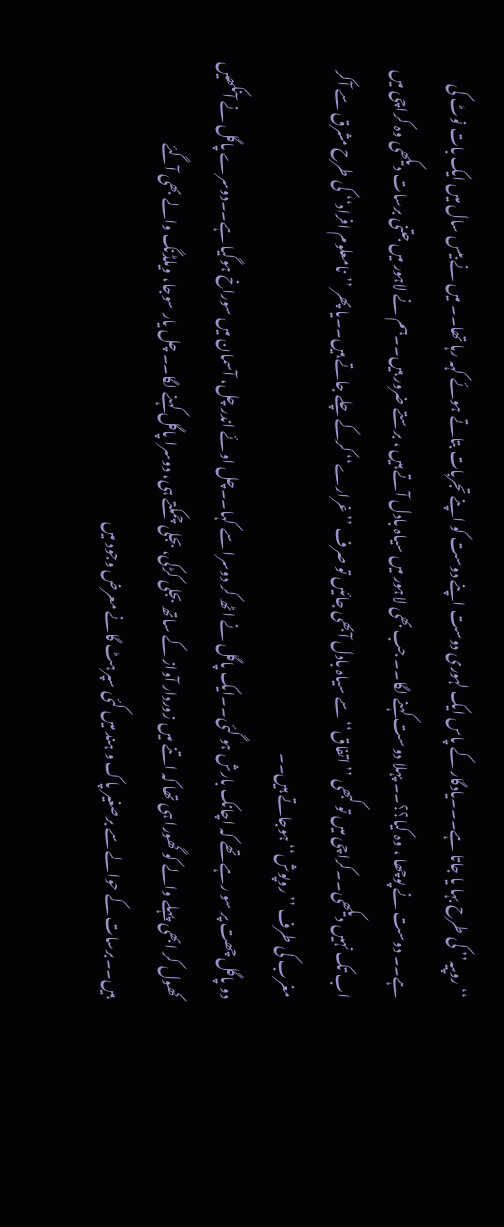‘‘روپیہ’’ کی طرح بہا یا جاتا ہے۔۔۔یادگار کے پاس ایک لہوری دوست اپنے دوست کو اپنے تجربات بتاتے ہوئے کہہ رہا تھا۔۔ میں نے بیس سال میں ایک بات نوٹ کی ہے۔۔ دوست نے پوچھا ، وہ کیا؟؟۔۔ پہلا دوست کہنے لگا۔۔ جب بھی لاہور میں سیاہ بادل آتے ہیں ، برستے ضرور ہیں۔۔ہم نے لاہور میں جتنی برسات دیکھی وہ کراچی میں اب تک نہیں دیکھی۔۔کراچی میں تو کبھی ’’اتفاق‘‘ سے سیاہ بادل آبھی جائیں تو صرف ’’غرارے‘‘ کرکے چلے جاتے ہیں۔۔یا پھر ’’نامعلوم افراد‘‘ کی طرح مشرق سے آکر مغرب کی طرف ’’روپوش‘‘ ہوجاتے ہیں۔۔
دو پاگل چھت پر سو رہے تھے کہ اچانک بارش ہو گئی۔۔ایک پاگل نے اٹھ کر دوسرا سے کہا۔۔چل اوئے اندر چل، آسمان میں سوراخ ہوگیا ہے۔۔دوسرے پاگل نے آنکھیں کھول کر ابھی پہلے والے کو گھورا ہی تھا کہ اتنے میں زوردار آواز کے ساتھ بجلی کڑکی، بجلی چمکتے ہی، دوسرا پاگل کہنے لگا۔۔ چل یار سوجا، ویلڈنگ والے بھی آگئے ہیں۔۔برسات کے حوالے سے برصغیر پاک و ہند میں کئی سپرہٹ گانے معرض وجود میں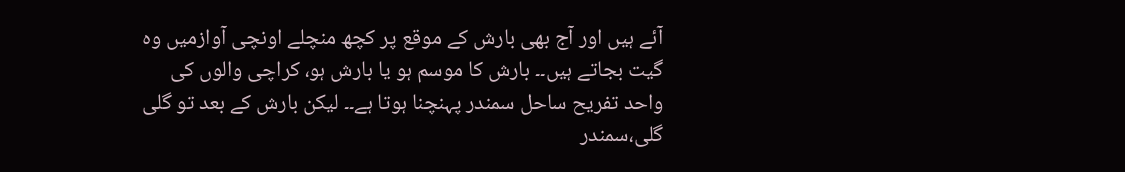آئے ہیں اور آج بھی بارش کے موقع پر کچھ منچلے اونچی آوازمیں وہ گیت بجاتے ہیں۔۔ بارش کا موسم ہو یا بارش ہو، کراچی والوں کی واحد تفریح ساحل سمندر پہنچنا ہوتا ہے۔۔ لیکن بارش کے بعد تو گلی گلی،سمندر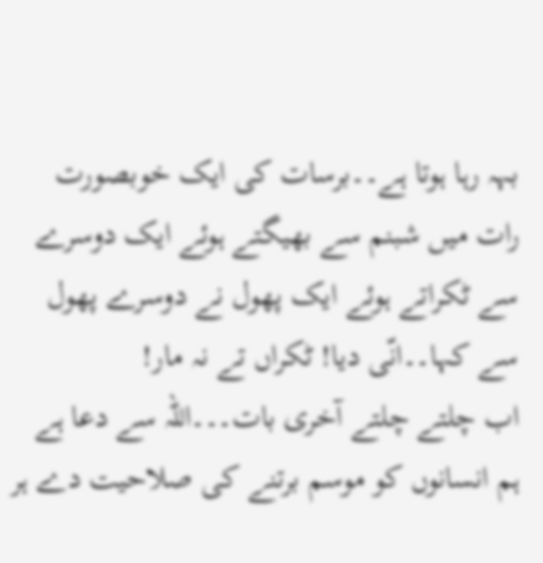بہہ رہا ہوتا ہے۔۔برسات کی ایک خوبصورت رات میں شبنم سے بھیگتے ہوئے ایک دوسرے سے ٹکراتے ہوئے ایک پھول نے دوسرے پھول سے کہا۔۔انّی دیا! ٹکراں تے نہ مار!
اب چلتے چلتے آخری بات۔۔۔اللہ سے دعا ہے ہم انسانوں کو موسم برتنے کی صلاحیت دے ہر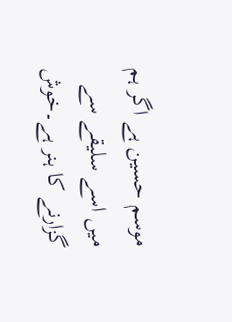موسم حسین ہے اگر ہم میں اسے سلیقے سے گزارنے کا ہنر ہے۔خوش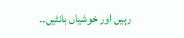رہیں اور خوشیاں بانٹیں۔۔